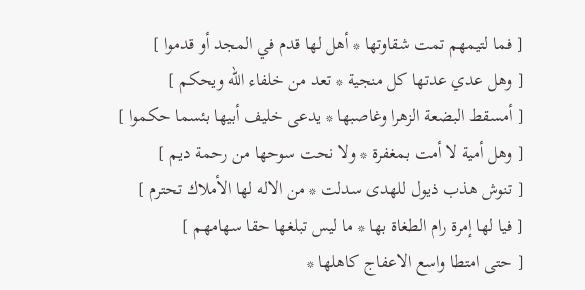[ فما لتيمهم تمت شقاوتها * أهل لها قدم في المجد أو قدموا ]
[ وهل عدي عدتها كل منجية * تعد من خلفاء الله ويحكم ]
[ أمسقط البضعة الزهرا وغاصبها * يدعى خليف أبيها بئسما حكموا ]
[ وهل أمية لا أمت بمغفرة * ولا نحت سوحها من رحمة ديم ]
[ تنوش هذب ذيول للهدى سدلت * من الاله لها الأملاك تحترم ]
[ فيا لها إمرة رام الطغاة بها * ما ليس تبلغها حقا سهامهم ]
[ حتى امتطا واسع الاعفاج كاهلها *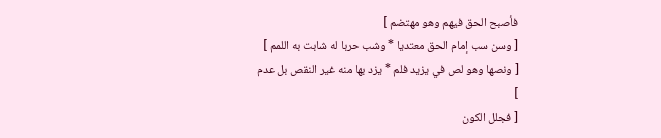فأصبح الحق فيهم وهو مهتضم ]
[ وسن سب إمام الحق معتديا * وشب حربا له شابت به اللمم ]
[ ونصها وهو لص في يزيد فلم * يزد بها منه غير النقص بل عدم ]
[ فجلل الكون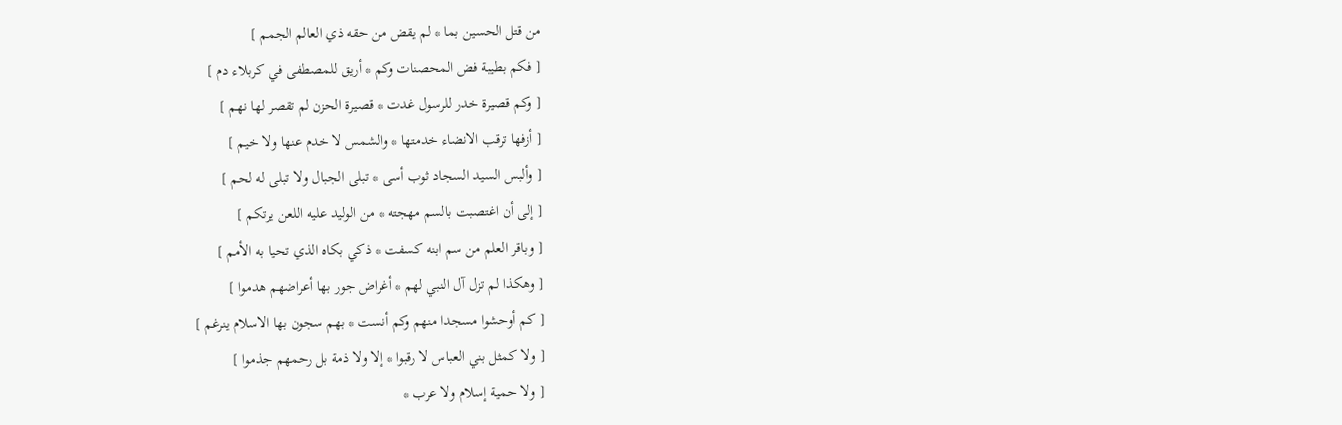من قتل الحسين بما * لم يقض من حقه ذي العالم الجمم ]
[ فكم بطيبة فض المحصنات وكم * أريق للمصطفى في كربلاء دم ]
[ وكم قصيرة خدر للرسول غدت * قصيرة الحزن لم تقصر لها نهم ]
[ أزفها ترقب الانضاء خدمتها * والشمس لا خدم عنها ولا خيم ]
[ وألبس السيد السجاد ثوب أسى * تبلى الجبال ولا تبلى له لحم ]
[ إلى أن اغتصبت بالسم مهجته * من الوليد عليه اللعن يرتكم ]
[ وباقر العلم من سم ابنه كسفت * ذكي بكاه الذي تحيا به الأمم ]
[ وهكذا لم تزل آل النبي لهم * أغراض جور بها أعراضهم هدموا ]
[ كم أوحشوا مسجدا منهم وكم أنست * بهم سجون بها الاسلام ينرغم ]
[ ولا كمثل بني العباس لا رقبوا * إلا ولا ذمة بل رحمهم جذموا ]
[ ولا حمية إسلام ولا عرب *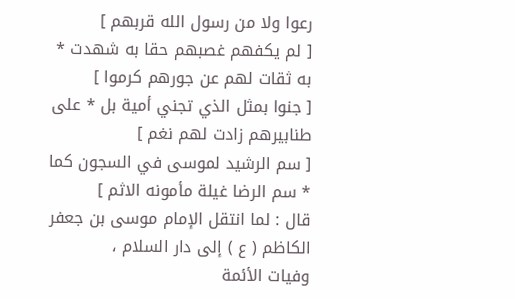رعوا ولا من رسول الله قربهم ]
[ لم يكفهم غصبهم حقا به شهدت * به ثقات لهم عن جورهم كرموا ]
[ جنوا بمثل الذي تجني أمية بل * على طنابيرهم زادت لهم نغم ]
[ سم الرشيد لموسى في السجون كما * سم الرضا غيلة مأمونه الاثم ]
قال : لما انتقل الإمام موسى بن جعفر الكاظم ( ع ) إلى دار السلام ،
وفيات الأئمة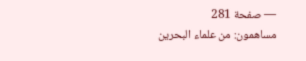— صفحة 281
مساهمون: من علماء البحرين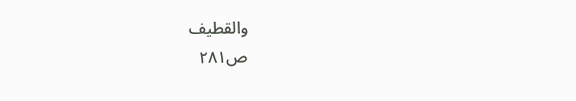والقطيف
ص٢٨١